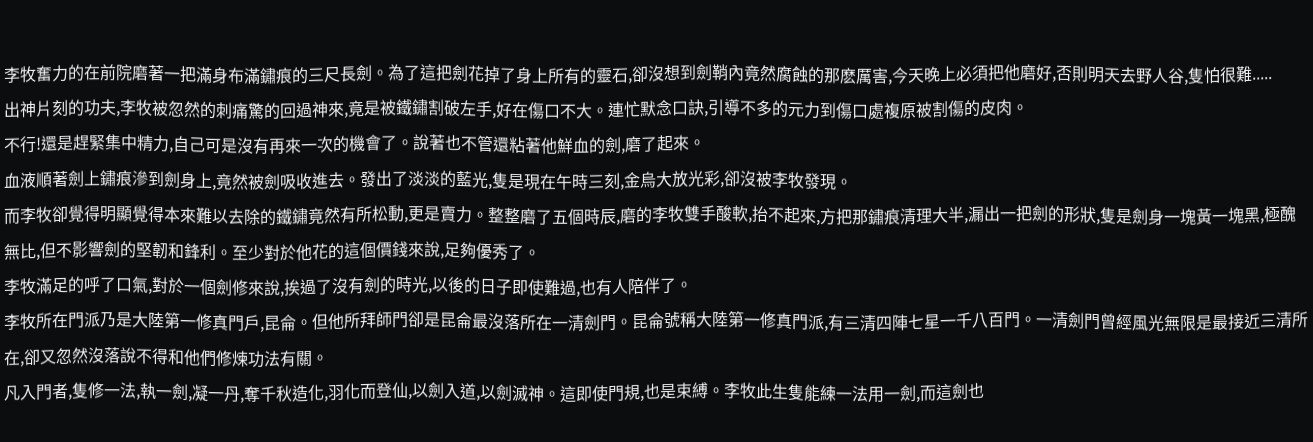李牧奮力的在前院磨著一把滿身布滿鏽痕的三尺長劍。為了這把劍花掉了身上所有的靈石,卻沒想到劍鞘內竟然腐蝕的那麽厲害,今天晚上必須把他磨好,否則明天去野人谷,隻怕很難.....
出神片刻的功夫,李牧被忽然的刺痛驚的回過神來,竟是被鐵鏽割破左手,好在傷口不大。連忙默念口訣,引導不多的元力到傷口處複原被割傷的皮肉。
不行!還是趕緊集中精力,自己可是沒有再來一次的機會了。說著也不管還粘著他鮮血的劍,磨了起來。
血液順著劍上鏽痕滲到劍身上,竟然被劍吸收進去。發出了淡淡的藍光,隻是現在午時三刻,金烏大放光彩,卻沒被李牧發現。
而李牧卻覺得明顯覺得本來難以去除的鐵鏽竟然有所松動,更是賣力。整整磨了五個時辰,磨的李牧雙手酸軟,抬不起來,方把那鏽痕清理大半,漏出一把劍的形狀,隻是劍身一塊黃一塊黑,極醜無比,但不影響劍的堅韌和鋒利。至少對於他花的這個價錢來說,足夠優秀了。
李牧滿足的呼了口氣,對於一個劍修來說,挨過了沒有劍的時光,以後的日子即使難過,也有人陪伴了。
李牧所在門派乃是大陸第一修真門戶,昆侖。但他所拜師門卻是昆侖最沒落所在一清劍門。昆侖號稱大陸第一修真門派,有三清四陣七星一千八百門。一清劍門曾經風光無限是最接近三清所在,卻又忽然沒落說不得和他們修煉功法有關。
凡入門者,隻修一法,執一劍,凝一丹,奪千秋造化,羽化而登仙,以劍入道,以劍滅神。這即使門規,也是束縛。李牧此生隻能練一法用一劍,而這劍也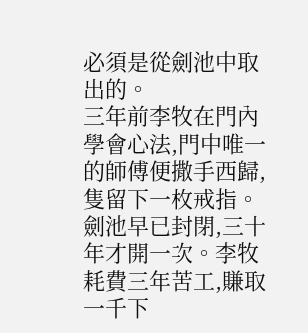必須是從劍池中取出的。
三年前李牧在門內學會心法,門中唯一的師傅便撒手西歸,隻留下一枚戒指。劍池早已封閉,三十年才開一次。李牧耗費三年苦工,賺取一千下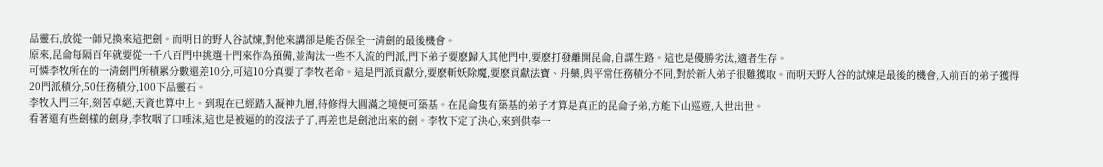品靈石,放從一師兄換來這把劍。而明日的野人谷試煉,對他來講卻是能否保全一清劍的最後機會。
原來,昆侖每隔百年就要從一千八百門中挑選十門來作為預備,並淘汰一些不入流的門派,門下弟子要麽歸入其他門中,要麽打發離開昆侖,自謀生路。這也是優勝劣汰,適者生存。
可憐李牧所在的一清劍門所積累分數還差10分,可這10分真要了李牧老命。這是門派貢獻分,要麽斬妖除魔,要麽貢獻法寶、丹藥,與平常任務積分不同,對於新人弟子很難獲取。而明天野人谷的試煉是最後的機會,入前百的弟子獲得20門派積分,50任務積分,100下品靈石。
李牧入門三年,刻苦卓絕,天資也算中上。到現在已經踏入凝神九層,待修得大圓滿之境便可築基。在昆侖隻有築基的弟子才算是真正的昆侖子弟,方能下山巡遊,入世出世。
看著還有些劍樣的劍身,李牧咽了口唾沫,這也是被逼的的沒法子了,再差也是劍池出來的劍。李牧下定了決心,來到供奉一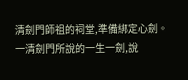清劍門師祖的祠堂,準備綁定心劍。
一清劍門所說的一生一劍,說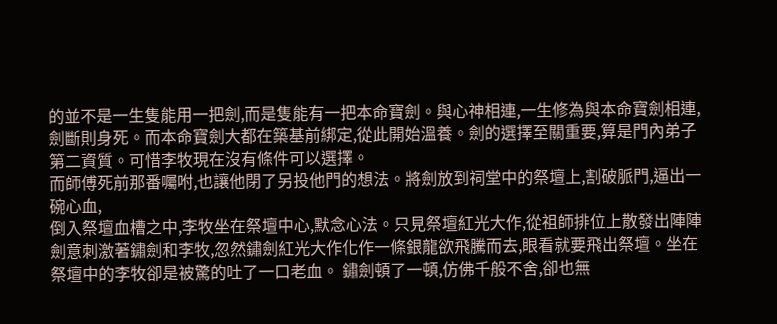的並不是一生隻能用一把劍,而是隻能有一把本命寶劍。與心神相連,一生修為與本命寶劍相連,劍斷則身死。而本命寶劍大都在築基前綁定,從此開始溫養。劍的選擇至關重要,算是門內弟子第二資質。可惜李牧現在沒有條件可以選擇。
而師傅死前那番囑咐,也讓他閉了另投他門的想法。將劍放到祠堂中的祭壇上,割破脈門,逼出一碗心血,
倒入祭壇血槽之中,李牧坐在祭壇中心,默念心法。只見祭壇紅光大作,從祖師排位上散發出陣陣劍意刺激著鏽劍和李牧,忽然鏽劍紅光大作化作一條銀龍欲飛騰而去,眼看就要飛出祭壇。坐在祭壇中的李牧卻是被驚的吐了一口老血。 鏽劍頓了一頓,仿佛千般不舍,卻也無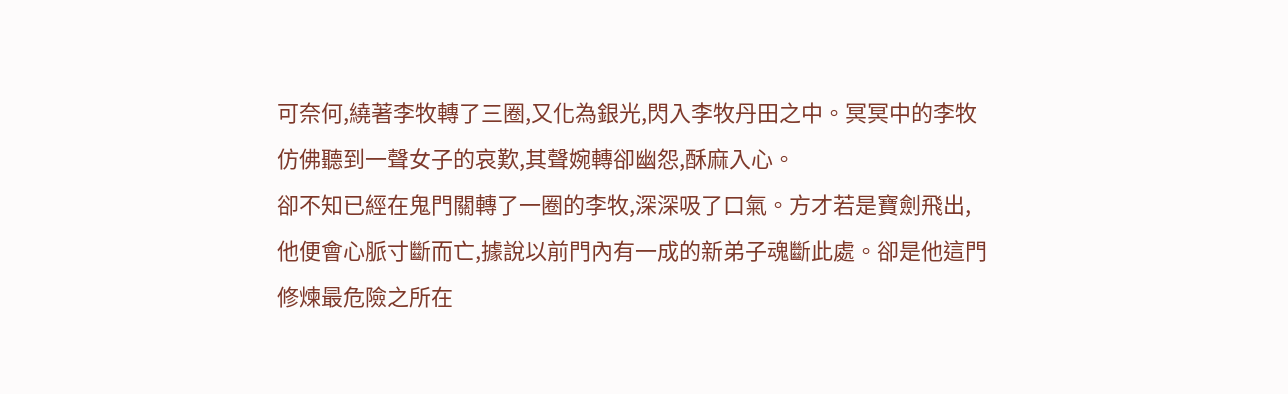可奈何,繞著李牧轉了三圈,又化為銀光,閃入李牧丹田之中。冥冥中的李牧仿佛聽到一聲女子的哀歎,其聲婉轉卻幽怨,酥麻入心。
卻不知已經在鬼門關轉了一圈的李牧,深深吸了口氣。方才若是寶劍飛出,他便會心脈寸斷而亡,據說以前門內有一成的新弟子魂斷此處。卻是他這門修煉最危險之所在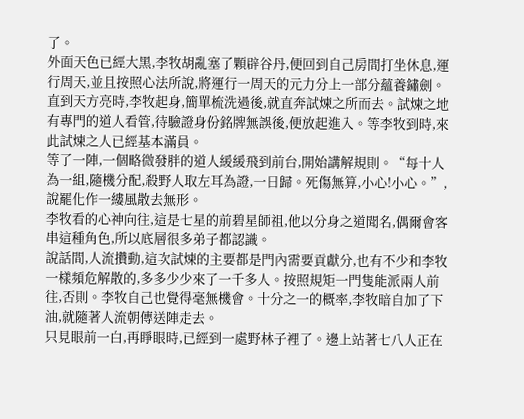了。
外面天色已經大黑,李牧胡亂塞了顆辟谷丹,便回到自己房間打坐休息,運行周天,並且按照心法所說,將運行一周天的元力分上一部分蘊養鏽劍。
直到天方亮時,李牧起身,簡單梳洗過後,就直奔試煉之所而去。試煉之地有專門的道人看管,待驗證身份銘牌無誤後,便放起進入。等李牧到時,來此試煉之人已經基本滿員。
等了一陣,一個略微發胖的道人緩緩飛到前台,開始講解規則。“每十人為一組,隨機分配,殺野人取左耳為證,一日歸。死傷無算,小心!小心。”,說罷化作一縷風散去無形。
李牧看的心神向往,這是七星的前碧星師祖,他以分身之道聞名,偶爾會客串這種角色,所以底層很多弟子都認識。
說話間,人流攢動,這次試煉的主要都是門內需要貢獻分,也有不少和李牧一樣頻危解散的,多多少少來了一千多人。按照規矩一門隻能派兩人前往,否則。李牧自己也覺得毫無機會。十分之一的概率,李牧暗自加了下油,就隨著人流朝傳送陣走去。
只見眼前一白,再睜眼時,已經到一處野林子裡了。邊上站著七八人正在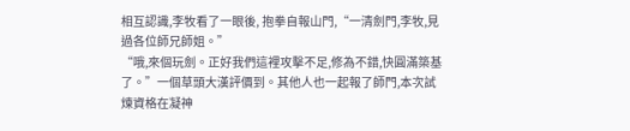相互認識,李牧看了一眼後, 抱拳自報山門,“一清劍門,李牧,見過各位師兄師姐。”
“哦,來個玩劍。正好我們這裡攻擊不足,修為不錯,快圓滿築基了。”一個草頭大漢評價到。其他人也一起報了師門,本次試煉資格在凝神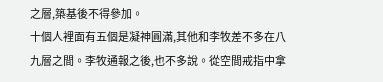之層,築基後不得參加。
十個人裡面有五個是凝神圓滿,其他和李牧差不多在八九層之間。李牧通報之後,也不多說。從空間戒指中拿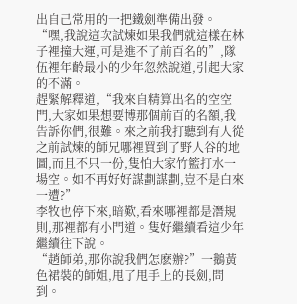出自己常用的一把鐵劍準備出發。
“嘿,我說這次試煉如果我們就這樣在林子裡撞大運,可是進不了前百名的”,隊伍裡年齡最小的少年忽然說道,引起大家的不滿。
趕緊解釋道,“我來自精算出名的空空門,大家如果想要博那個前百的名額,我告訴你們,很難。來之前我打聽到有人從之前試煉的師兄哪裡買到了野人谷的地圖,而且不只一份,隻怕大家竹籃打水一場空。如不再好好謀劃謀劃,豈不是白來一遭?”
李牧也停下來,暗歎,看來哪裡都是潛規則,那裡都有小門道。隻好繼續看這少年繼續往下說。
“趙師弟,那你說我們怎麽辦?”一鵝黃色裙裝的師姐,甩了甩手上的長劍,問到。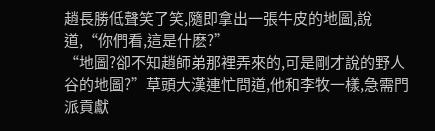趙長勝低聲笑了笑,隨即拿出一張牛皮的地圖,說道,“你們看,這是什麽?”
“地圖?卻不知趙師弟那裡弄來的,可是剛才說的野人谷的地圖?”草頭大漢連忙問道,他和李牧一樣,急需門派貢獻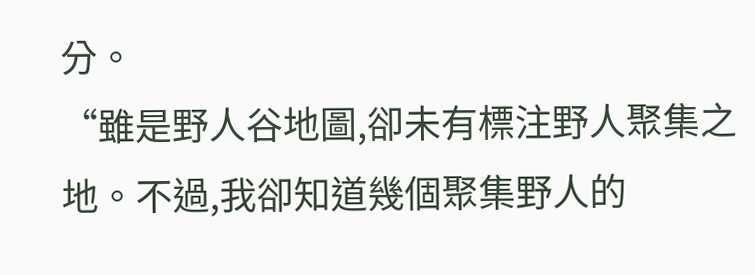分。
“雖是野人谷地圖,卻未有標注野人聚集之地。不過,我卻知道幾個聚集野人的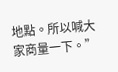地點。所以喊大家商量一下。”